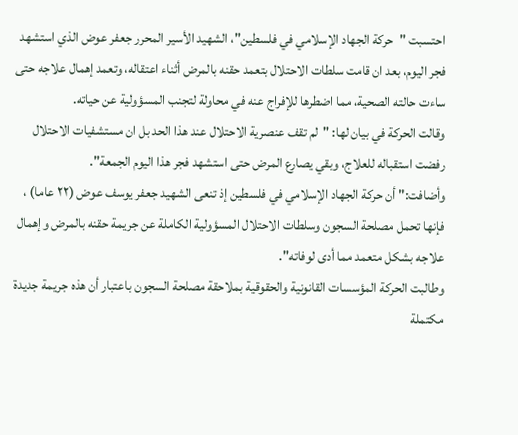احتسبت "حركة الجهاد الإسلامي في فلسطين"، الشهيد الأسير المحرر جعفر عوض الذي استشهد فجر اليوم، بعد ان قامت سلطات الاحتلال بتعمد حقنه بالمرض أثناء اعتقاله، وتعمد إهمال علاجه حتى ساءت حالته الصحية، مما اضطرها للإفراج عنه في محاولة لتجنب المسؤولية عن حياته.
وقالت الحركة في بيان لها: "لم تقف عنصرية الاحتلال عند هذا الحد بل ان مستشفيات الاحتلال رفضت استقباله للعلاج، وبقي يصارع المرض حتى استشهد فجر هذا اليوم الجمعة".
وأضافت:" أن حركة الجهاد الإسلامي في فلسطين إذ تنعى الشهيد جعفر يوسف عوض (٢٢ عاما) ، فإنها تحمل مصلحة السجون وسلطات الاحتلال المسؤولية الكاملة عن جريمة حقنه بالمرض وإهمال علاجه بشكل متعمد مما أدى لوفاته".
وطالبت الحركة المؤسسات القانونية والحقوقية بملاحقة مصلحة السجون باعتبار أن هذه جريمة جديدة مكتملة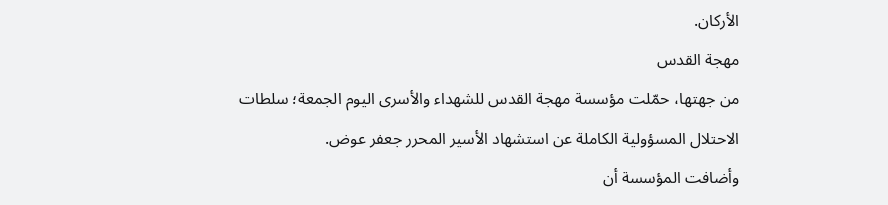الأركان.
مهجة القدس
من جهتها، حمّلت مؤسسة مهجة القدس للشهداء والأسرى اليوم الجمعة؛ سلطات الاحتلال المسؤولية الكاملة عن استشهاد الأسير المحرر جعفر عوض.
وأضافت المؤسسة أن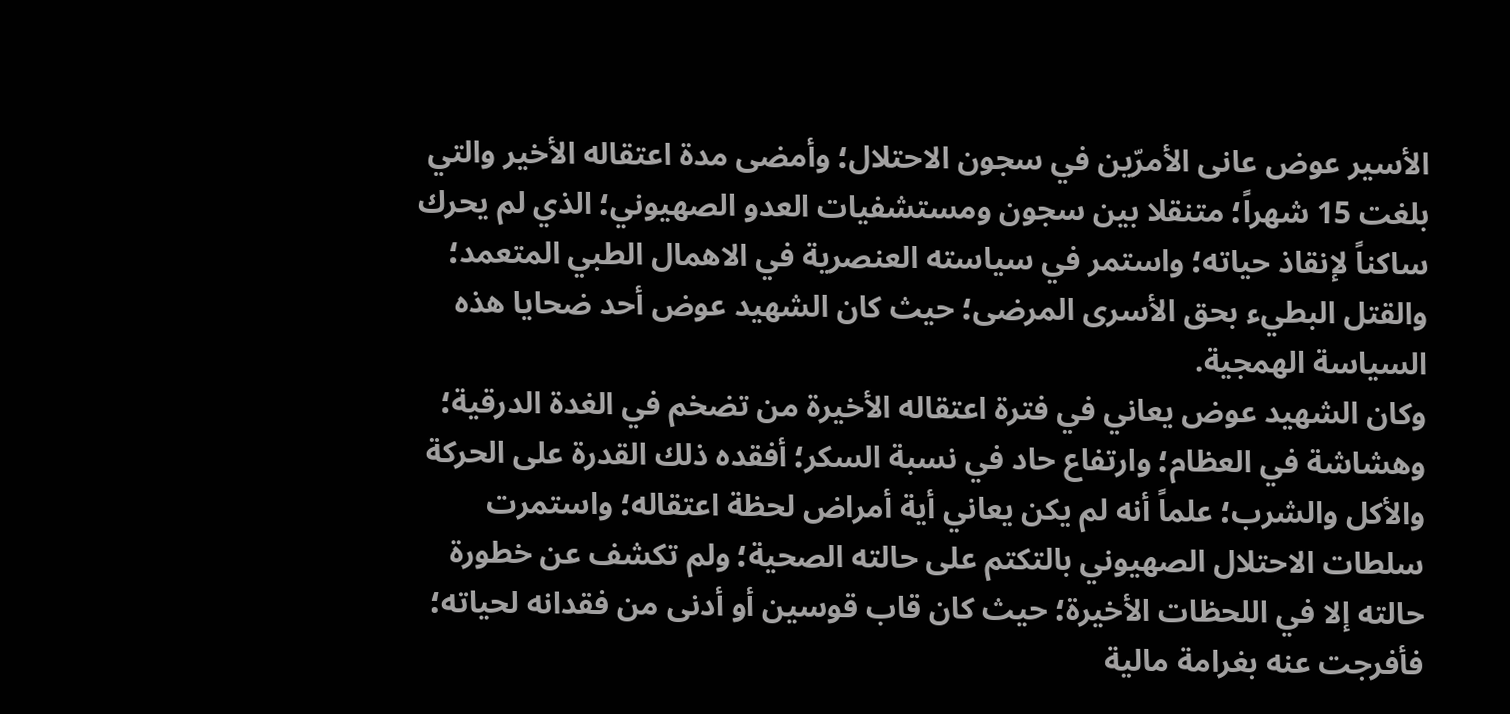الأسير عوض عانى الأمرّين في سجون الاحتلال؛ وأمضى مدة اعتقاله الأخير والتي بلغت 15 شهراً؛ متنقلا بين سجون ومستشفيات العدو الصهيوني؛ الذي لم يحرك ساكناً لإنقاذ حياته؛ واستمر في سياسته العنصرية في الاهمال الطبي المتعمد؛ والقتل البطيء بحق الأسرى المرضى؛ حيث كان الشهيد عوض أحد ضحايا هذه السياسة الهمجية.
وكان الشهيد عوض يعاني في فترة اعتقاله الأخيرة من تضخم في الغدة الدرقية؛ وهشاشة في العظام؛ وارتفاع حاد في نسبة السكر؛ أفقده ذلك القدرة على الحركة والأكل والشرب؛ علماً أنه لم يكن يعاني أية أمراض لحظة اعتقاله؛ واستمرت سلطات الاحتلال الصهيوني بالتكتم على حالته الصحية؛ ولم تكشف عن خطورة حالته إلا في اللحظات الأخيرة؛ حيث كان قاب قوسين أو أدنى من فقدانه لحياته؛ فأفرجت عنه بغرامة مالية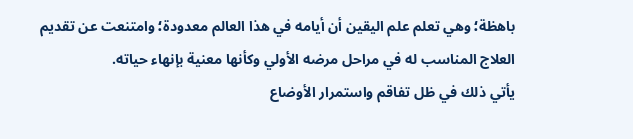باهظة؛ وهي تعلم علم اليقين أن أيامه في هذا العالم معدودة؛ وامتنعت عن تقديم العلاج المناسب له في مراحل مرضه الأولي وكأنها معنية بإنهاء حياته.
يأتي ذلك في ظل تفاقم واستمرار الأوضاع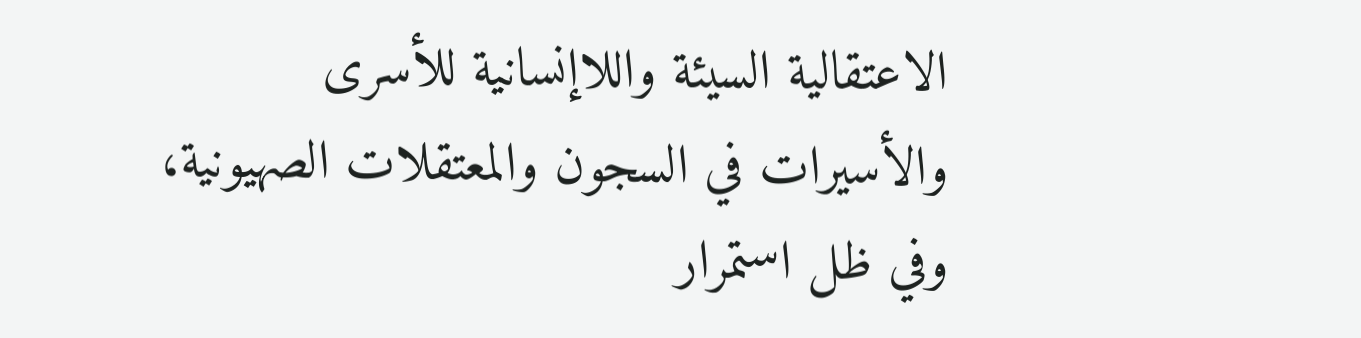الاعتقالية السيئة واللاإنسانية للأسرى والأسيرات في السجون والمعتقلات الصهيونية، وفي ظل استمرار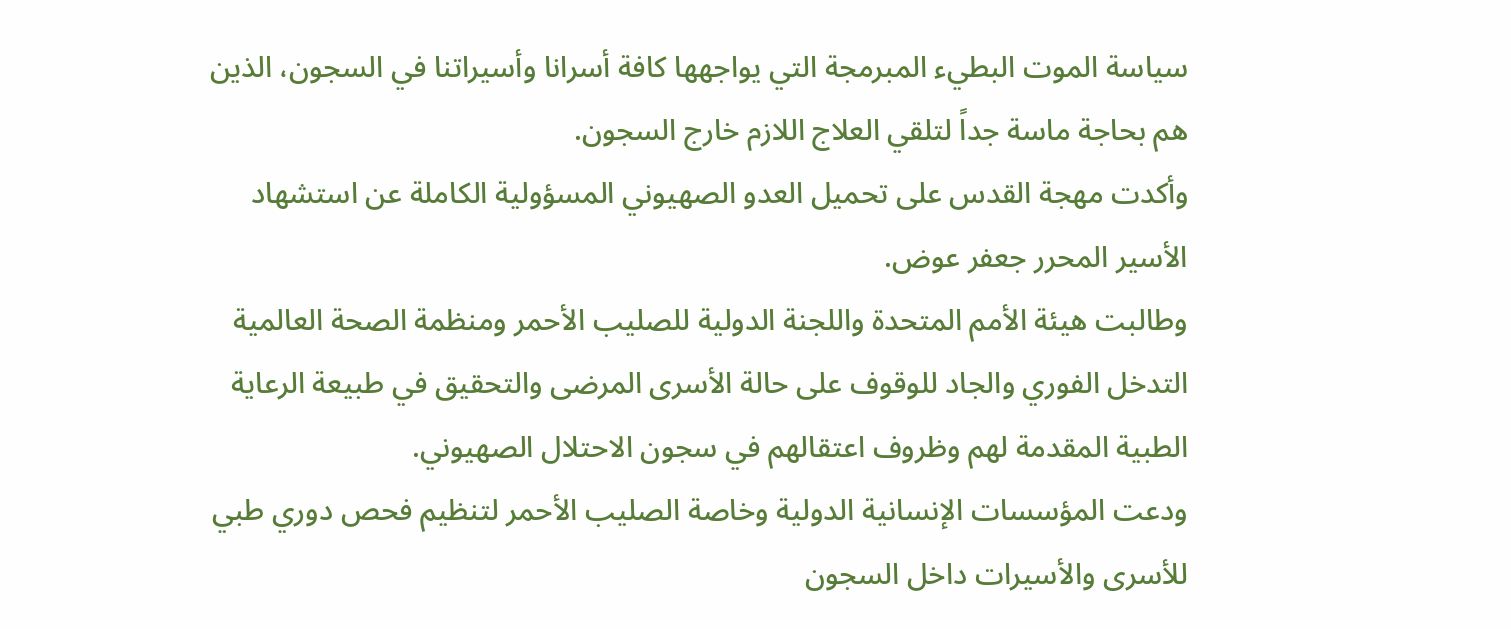سياسة الموت البطيء المبرمجة التي يواجهها كافة أسرانا وأسيراتنا في السجون، الذين هم بحاجة ماسة جداً لتلقي العلاج اللازم خارج السجون.
وأكدت مهجة القدس على تحميل العدو الصهيوني المسؤولية الكاملة عن استشهاد الأسير المحرر جعفر عوض.
وطالبت هيئة الأمم المتحدة واللجنة الدولية للصليب الأحمر ومنظمة الصحة العالمية التدخل الفوري والجاد للوقوف على حالة الأسرى المرضى والتحقيق في طبيعة الرعاية الطبية المقدمة لهم وظروف اعتقالهم في سجون الاحتلال الصهيوني.
ودعت المؤسسات الإنسانية الدولية وخاصة الصليب الأحمر لتنظيم فحص دوري طبي للأسرى والأسيرات داخل السجون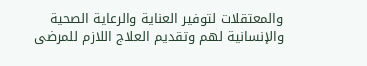والمعتقلات لتوفير العناية والرعاية الصحية والإنسانية لهم وتقديم العلاج اللازم للمرضى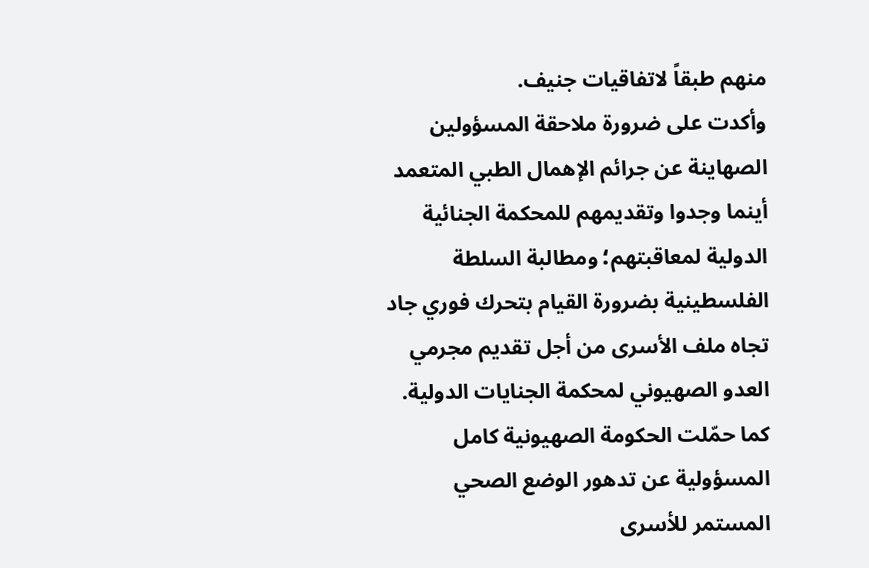منهم طبقاً لاتفاقيات جنيف.
وأكدت على ضرورة ملاحقة المسؤولين الصهاينة عن جرائم الإهمال الطبي المتعمد أينما وجدوا وتقديمهم للمحكمة الجنائية الدولية لمعاقبتهم؛ ومطالبة السلطة الفلسطينية بضرورة القيام بتحرك فوري جاد تجاه ملف الأسرى من أجل تقديم مجرمي العدو الصهيوني لمحكمة الجنايات الدولية.
كما حمّلت الحكومة الصهيونية كامل المسؤولية عن تدهور الوضع الصحي المستمر للأسرى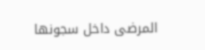المرضى داخل سجونها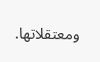ومعتقلاتها.